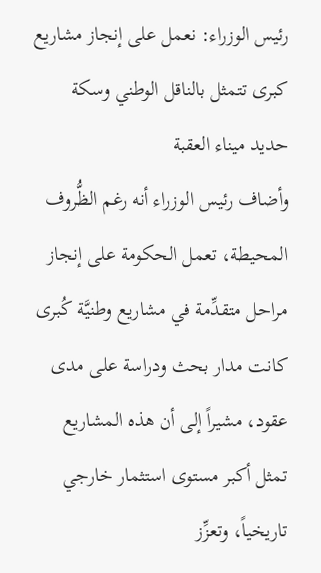رئيس الوزراء: نعمل على إنجاز مشاريع كبرى تتمثل بالناقل الوطني وسكة حديد ميناء العقبة
وأضاف رئيس الوزراء أنه رغم الظُّروف المحيطة، تعمل الحكومة على إنجاز مراحل متقدِّمة في مشاريع وطنيَّة كُبرى كانت مدار بحث ودراسة على مدى عقود، مشيراً إلى أن هذه المشاريع تمثل أكبر مستوى استثمار خارجي تاريخياً، وتعزِّز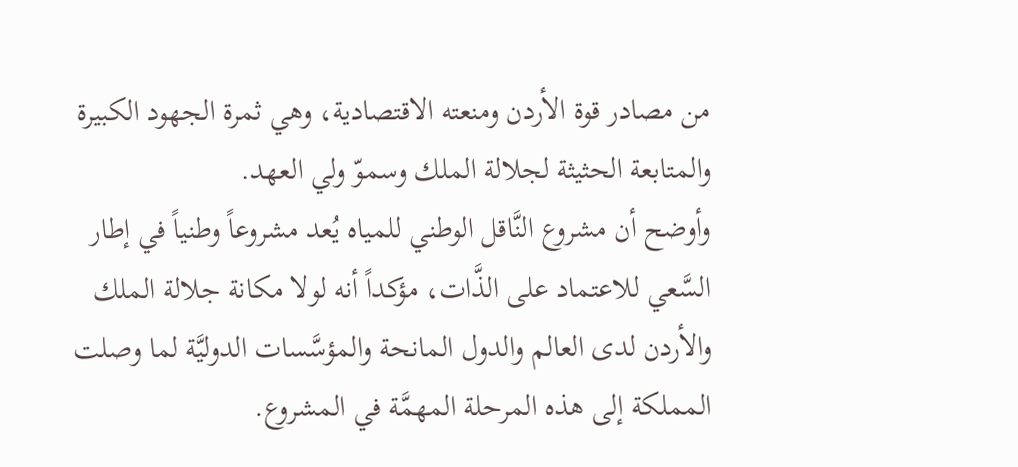من مصادر قوة الأردن ومنعته الاقتصادية، وهي ثمرة الجهود الكبيرة والمتابعة الحثيثة لجلالة الملك وسموّ ولي العهد.
وأوضح أن مشروع النَّاقل الوطني للمياه يُعد مشروعاً وطنياً في إطار السَّعي للاعتماد على الذَّات، مؤكداً أنه لولا مكانة جلالة الملك والأردن لدى العالم والدول المانحة والمؤسَّسات الدوليَّة لما وصلت المملكة إلى هذه المرحلة المهمَّة في المشروع.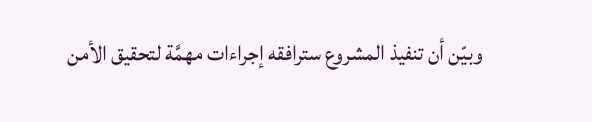وبيّن أن تنفيذ المشروع سترافقه إجراءات مهمَّة لتحقيق الأمن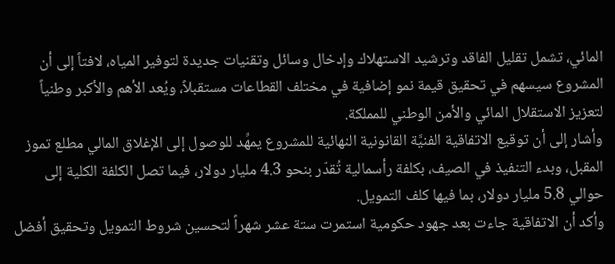المائي، تشمل تقليل الفاقد وترشيد الاستهلاك وإدخال وسائل وتقنيات جديدة لتوفير المياه، لافتاً إلى أن المشروع سيسهم في تحقيق قيمة نمو إضافية في مختلف القطاعات مستقبلاً، ويُعد الأهم والأكبر وطنياً لتعزيز الاستقلال المائي والأمن الوطني للمملكة.
وأشار إلى أن توقيع الاتفاقية الفنيَّة القانونية النهائية للمشروع يمهِّد للوصول إلى الإغلاق المالي مطلع تموز المقبل، وبدء التنفيذ في الصيف، بكلفة رأسمالية تُقدّر بنحو 4.3 مليار دولار، فيما تصل الكلفة الكلية إلى حوالي 5.8 مليار دولار، بما فيها كلف التمويل.
وأكد أن الاتفاقية جاءت بعد جهود حكومية استمرت ستة عشر شهراً لتحسين شروط التمويل وتحقيق أفضل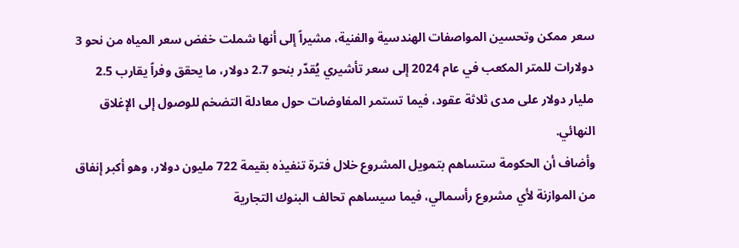سعر ممكن وتحسين المواصفات الهندسية والفنية، مشيراً إلى أنها شملت خفض سعر المياه من نحو 3 دولارات للمتر المكعب في عام 2024 إلى سعر تأشيري يُقدّر بنحو 2.7 دولار، ما يحقق وفراً يقارب 2.5 مليار دولار على مدى ثلاثة عقود، فيما تستمر المفاوضات حول معادلة التضخم للوصول إلى الإغلاق النهائي.
وأضاف أن الحكومة ستساهم بتمويل المشروع خلال فترة تنفيذه بقيمة 722 مليون دولار، وهو أكبر إنفاق من الموازنة لأي مشروع رأسمالي، فيما سيساهم تحالف البنوك التجارية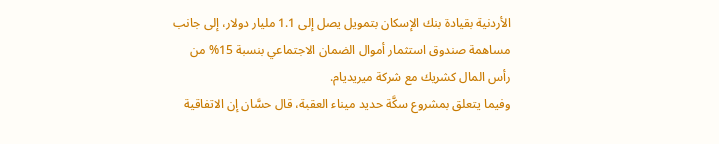الأردنية بقيادة بنك الإسكان بتمويل يصل إلى 1.1 مليار دولار، إلى جانب مساهمة صندوق استثمار أموال الضمان الاجتماعي بنسبة 15% من رأس المال كشريك مع شركة ميريديام.
وفيما يتعلق بمشروع سكَّة حديد ميناء العقبة، قال حسَّان إن الاتفاقية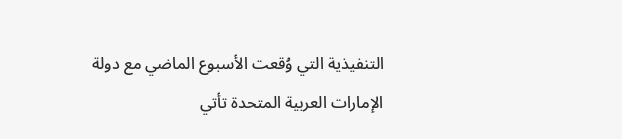التنفيذية التي وُقعت الأسبوع الماضي مع دولة الإمارات العربية المتحدة تأتي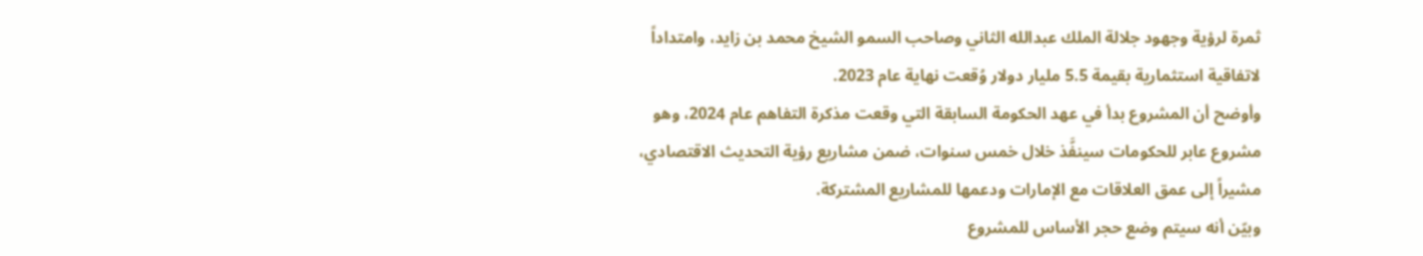ثمرة لرؤية وجهود جلالة الملك عبدالله الثاني وصاحب السمو الشيخ محمد بن زايد، وامتداداً لاتفاقية استثمارية بقيمة 5.5 مليار دولار وُقعت نهاية عام 2023.
وأوضح أن المشروع بدأ في عهد الحكومة السابقة التي وقعت مذكرة التفاهم عام 2024، وهو مشروع عابر للحكومات سينفَّذ خلال خمس سنوات، ضمن مشاريع رؤية التحديث الاقتصادي، مشيراً إلى عمق العلاقات مع الإمارات ودعمها للمشاريع المشتركة.
وبيّن أنه سيتم وضع حجر الأساس للمشروع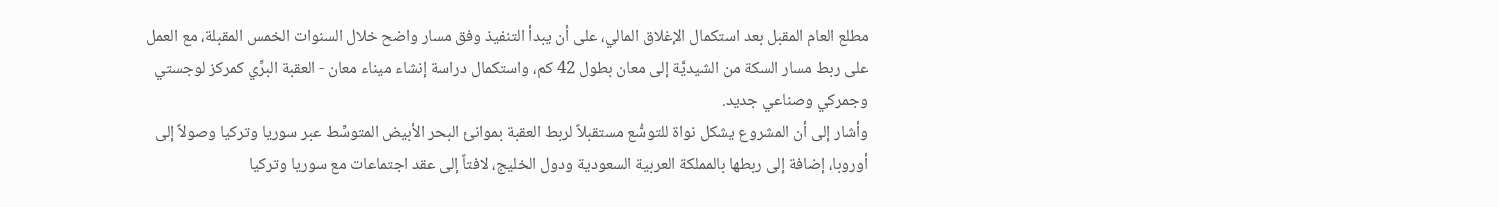مطلع العام المقبل بعد استكمال الإغلاق المالي، على أن يبدأ التنفيذ وفق مسار واضح خلال السنوات الخمس المقبلة، مع العمل على ربط مسار السكة من الشيديَّة إلى معان بطول 42 كم، واستكمال دراسة إنشاء ميناء معان - العقبة البرِّي كمركز لوجستي وجمركي وصناعي جديد.
وأشار إلى أن المشروع يشكل نواة للتوسُّع مستقبلاً لربط العقبة بموانئ البحر الأبيض المتوسِّط عبر سوريا وتركيا وصولاً إلى أوروبا، إضافة إلى ربطها بالمملكة العربية السعودية ودول الخليج، لافتاً إلى عقد اجتماعات مع سوريا وتركيا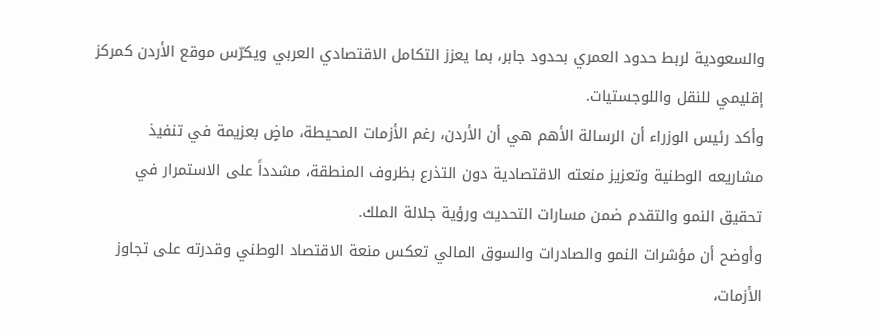والسعودية لربط حدود العمري بحدود جابر، بما يعزز التكامل الاقتصادي العربي ويكرّس موقع الأردن كمركز إقليمي للنقل واللوجستيات.
وأكد رئيس الوزراء أن الرسالة الأهم هي أن الأردن، رغم الأزمات المحيطة، ماضٍ بعزيمة في تنفيذ مشاريعه الوطنية وتعزيز منعته الاقتصادية دون التذرع بظروف المنطقة، مشدداً على الاستمرار في تحقيق النمو والتقدم ضمن مسارات التحديث ورؤية جلالة الملك.
وأوضح أن مؤشرات النمو والصادرات والسوق المالي تعكس منعة الاقتصاد الوطني وقدرته على تجاوز الأزمات،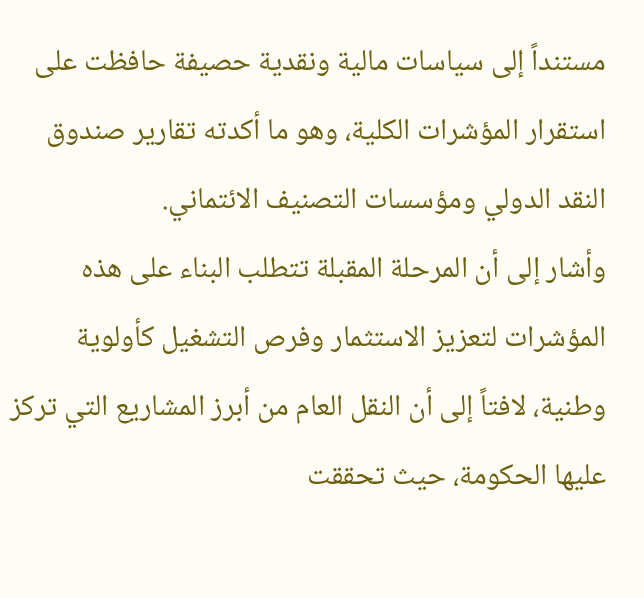مستنداً إلى سياسات مالية ونقدية حصيفة حافظت على استقرار المؤشرات الكلية، وهو ما أكدته تقارير صندوق النقد الدولي ومؤسسات التصنيف الائتماني.
وأشار إلى أن المرحلة المقبلة تتطلب البناء على هذه المؤشرات لتعزيز الاستثمار وفرص التشغيل كأولوية وطنية، لافتاً إلى أن النقل العام من أبرز المشاريع التي تركز عليها الحكومة، حيث تحققت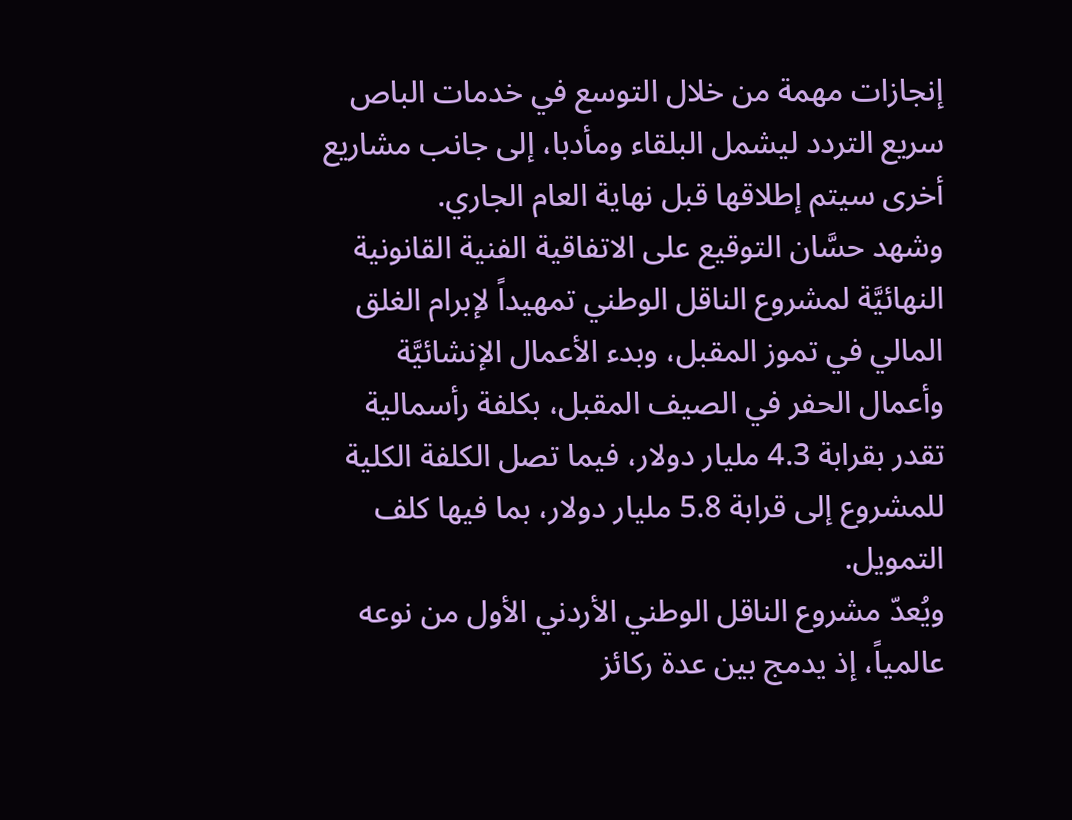إنجازات مهمة من خلال التوسع في خدمات الباص سريع التردد ليشمل البلقاء ومأدبا، إلى جانب مشاريع أخرى سيتم إطلاقها قبل نهاية العام الجاري.
وشهد حسَّان التوقيع على الاتفاقية الفنية القانونية النهائيَّة لمشروع الناقل الوطني تمهيداً لإبرام الغلق المالي في تموز المقبل، وبدء الأعمال الإنشائيَّة وأعمال الحفر في الصيف المقبل، بكلفة رأسمالية تقدر بقرابة 4.3 مليار دولار، فيما تصل الكلفة الكلية للمشروع إلى قرابة 5.8 مليار دولار، بما فيها كلف التمويل.
ويُعدّ مشروع الناقل الوطني الأردني الأول من نوعه عالمياً، إذ يدمج بين عدة ركائز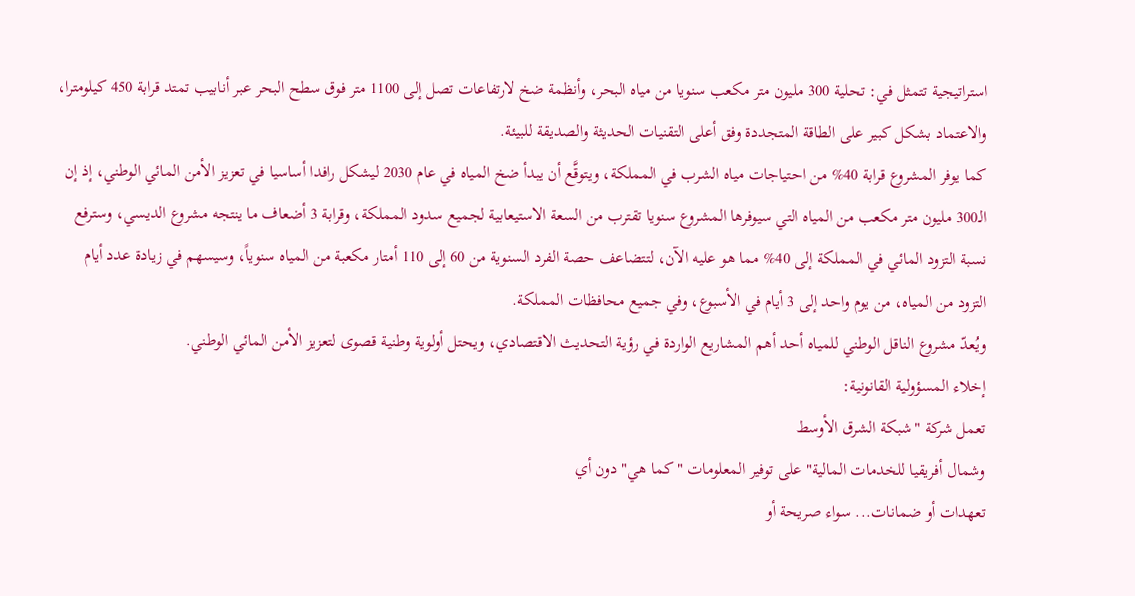استراتيجية تتمثل في: تحلية 300 مليون متر مكعب سنويا من مياه البحر، وأنظمة ضخ لارتفاعات تصل إلى 1100 متر فوق سطح البحر عبر أنابيب تمتد قرابة 450 كيلومترا، والاعتماد بشكل كبير على الطاقة المتجددة وفق أعلى التقنيات الحديثة والصديقة للبيئة.
كما يوفر المشروع قرابة 40% من احتياجات مياه الشرب في المملكة، ويتوقَّع أن يبدأ ضخ المياه في عام 2030 ليشكل رافدا أساسيا في تعزيز الأمن المائي الوطني، إذ إن الـ300 مليون متر مكعب من المياه التي سيوفرها المشروع سنويا تقترب من السعة الاستيعابية لجميع سدود المملكة، وقرابة 3 أضعاف ما ينتجه مشروع الديسي، وسترفع نسبة التزود المائي في المملكة إلى 40% مما هو عليه الآن، لتتضاعف حصة الفرد السنوية من 60 إلى 110 أمتار مكعبة من المياه سنوياً، وسيسهم في زيادة عدد أيام التزود من المياه، من يوم واحد إلى 3 أيام في الأسبوع، وفي جميع محافظات المملكة.
ويُعدّ مشروع الناقل الوطني للمياه أحد أهم المشاريع الواردة في رؤية التحديث الاقتصادي، ويحتل أولوية وطنية قصوى لتعزيز الأمن المائي الوطني.
إخلاء المسؤولية القانونية:
تعمل شركة "شبكة الشرق الأوسط
وشمال أفريقيا للخدمات المالية" على توفير المعلومات "كما هي" دون أي
تعهدات أو ضمانات... سواء صريحة أو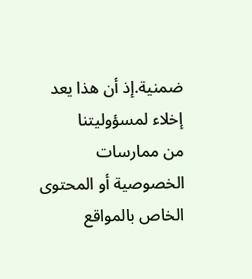ضمنية.إذ أن هذا يعد إخلاء لمسؤوليتنا
من ممارسات الخصوصية أو المحتوى الخاص بالمواقع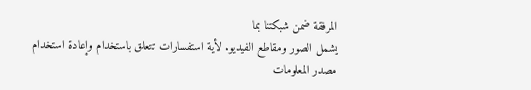المرفقة ضمن شبكتنا بما
يشمل الصور ومقاطع الفيديو. لأية استفسارات تتعلق باستخدام وإعادة استخدام
مصدر المعلومات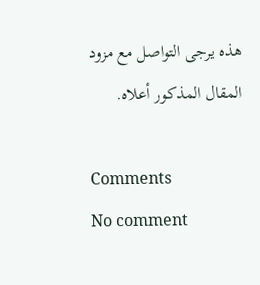هذه يرجى التواصل مع مزود المقال المذكور أعلاه.

Comments
No comment